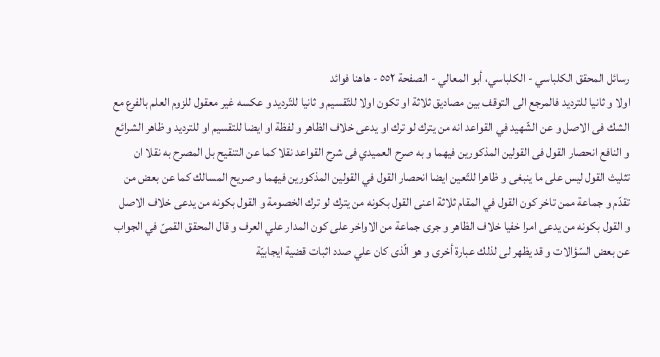رسائل المحقق الكلباسي - الكلباسي، أبو المعالي - الصفحة ٥٥٢ - هاهنا فوائد
اولا و ثانيا للترديد فالمرجع الى التوقف بين مصاديق ثلاثة او تكون اولا للتّقسيم و ثانيا للتّرديد و عكسه غير معقول للزوم العلم بالفرع مع الشك فى الاصل و عن الشّهيد في القواعد انه من يترك لو ترك او يدعى خلاف الظاهر و لفظة او ايضا للتقسيم او للترديد و ظاهر الشرائع و النافع انحصار القول فى القولين المذكورين فيهما و به صرح العميدي فى شرح القواعد نقلا كما عن التنقيح بل المصرح به نقلا ان تثليث القول ليس على ما ينبغى و ظاهرا للتّعين ايضا انحصار القول في القولين المذكورين فيهما و صريح المسالك كما عن بعض من تقدّم و جماعة ممن تاخر كون القول في المقام ثلاثة اعنى القول بكونه من يترك لو ترك الخصومة و القول بكونه من يدعى خلاف الاصل و القول بكونه من يدعى امرا خفيا خلاف الظاهر و جرى جماعة من الاواخر على كون المدار علي العرف و قال المحقق القمىّ في الجواب عن بعض السّؤالات و قد يظهر لى لذلك عبارة أخرى و هو الّذى كان علي صدد اثبات قضية ايجابيّة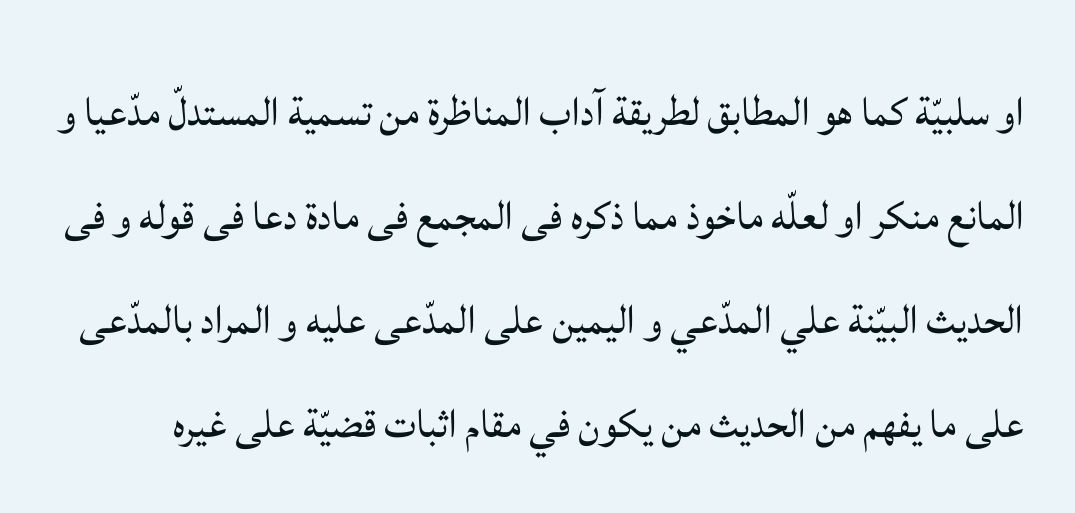او سلبيّة كما هو المطابق لطريقة آداب المناظرة من تسمية المستدلّ مدّعيا و المانع منكر او لعلّه ماخوذ مما ذكره فى المجمع فى مادة دعا فى قوله و فى الحديث البيّنة علي المدّعي و اليمين على المدّعى عليه و المراد بالمدّعى على ما يفهم من الحديث من يكون في مقام اثبات قضيّة على غيره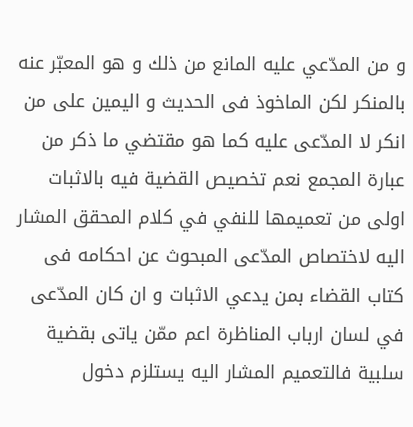و من المدّعي عليه المانع من ذلك و هو المعبّر عنه بالمنكر لكن الماخوذ فى الحديث و اليمين على من انكر لا المدّعى عليه كما هو مقتضي ما ذكر من عبارة المجمع نعم تخصيص القضية فيه بالاثبات اولى من تعميمها للنفي في كلام المحقق المشار اليه لاختصاص المدّعى المبحوث عن احكامه فى كتاب القضاء بمن يدعي الاثبات و ان كان المدّعى في لسان ارباب المناظرة اعم ممّن ياتى بقضية سلبية فالتعميم المشار اليه يستلزم دخول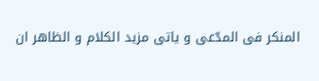المنكر فى المدّعى و ياتى مزيد الكلام و الظاهر ان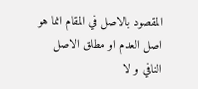المقصود بالاصل في المقام انما هو اصل العدم او مطلق الاصل النافي و لا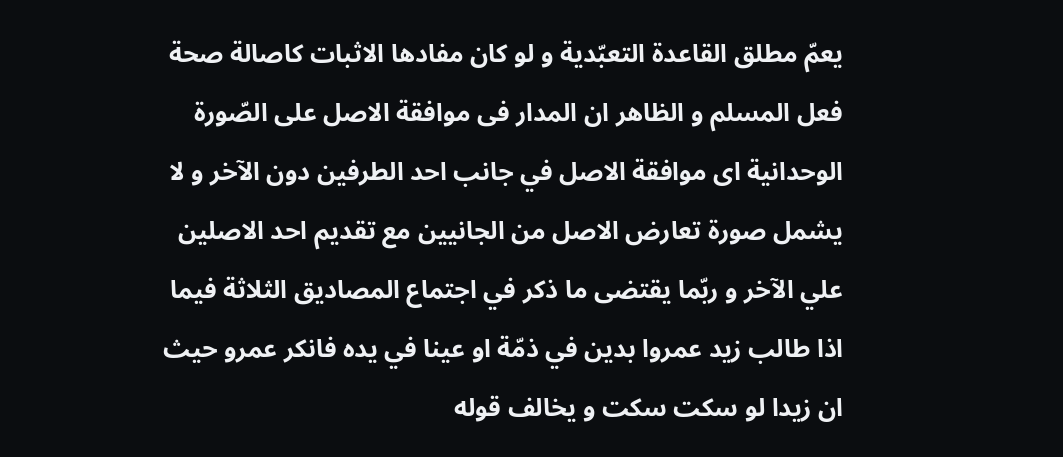يعمّ مطلق القاعدة التعبّدية و لو كان مفادها الاثبات كاصالة صحة فعل المسلم و الظاهر ان المدار فى موافقة الاصل على الصّورة الوحدانية اى موافقة الاصل في جانب احد الطرفين دون الآخر و لا يشمل صورة تعارض الاصل من الجانيين مع تقديم احد الاصلين علي الآخر و ربّما يقتضى ما ذكر في اجتماع المصاديق الثلاثة فيما اذا طالب زيد عمروا بدين في ذمّة او عينا في يده فانكر عمرو حيث ان زيدا لو سكت سكت و يخالف قوله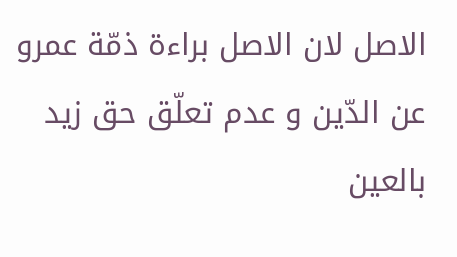الاصل لان الاصل براءة ذمّة عمرو عن الدّين و عدم تعلّق حق زيد بالعين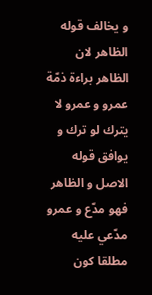و يخالف قوله الظاهر لان الظاهر براءة ذمّة عمرو و عمرو لا يترك لو ترك و يوافق قوله الاصل و الظاهر فهو مدّع و عمرو مدّعي عليه مطلقا كون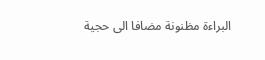البراءة مظنونة مضافا الى حجية